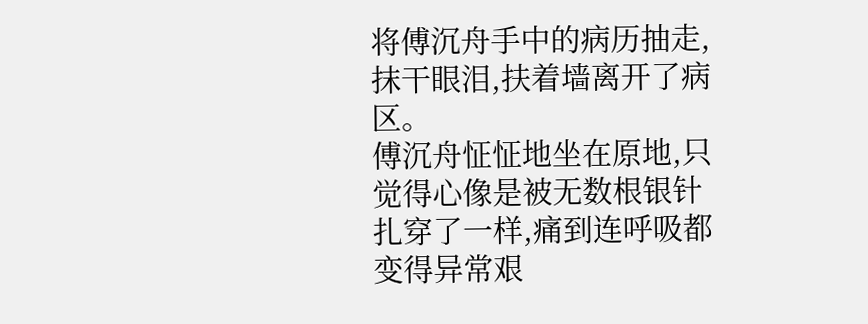将傅沉舟手中的病历抽走,抹干眼泪,扶着墙离开了病区。
傅沉舟怔怔地坐在原地,只觉得心像是被无数根银针扎穿了一样,痛到连呼吸都变得异常艰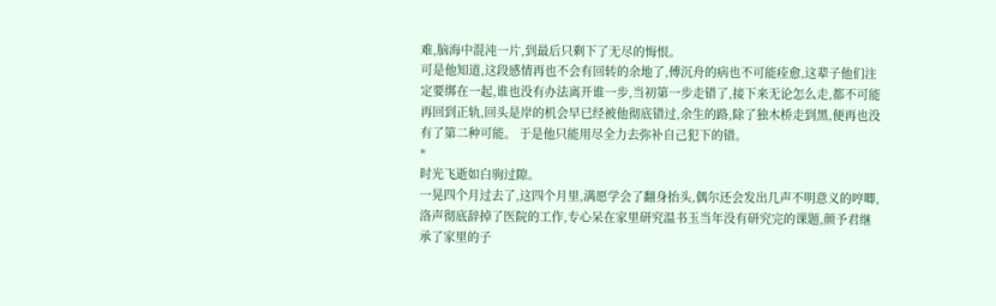难,脑海中混沌一片,到最后只剩下了无尽的悔恨。
可是他知道,这段感情再也不会有回转的余地了,傅沉舟的病也不可能痊愈,这辈子他们注定要绑在一起,谁也没有办法离开谁一步,当初第一步走错了,接下来无论怎么走,都不可能再回到正轨,回头是岸的机会早已经被他彻底错过,余生的路,除了独木桥走到黑,便再也没有了第二种可能。 于是他只能用尽全力去弥补自己犯下的错。
*
时光飞逝如白驹过隙。
一晃四个月过去了,这四个月里,满愿学会了翻身抬头,偶尔还会发出几声不明意义的哼唧,洛声彻底辞掉了医院的工作,专心呆在家里研究温书玉当年没有研究完的课题,颜予君继承了家里的子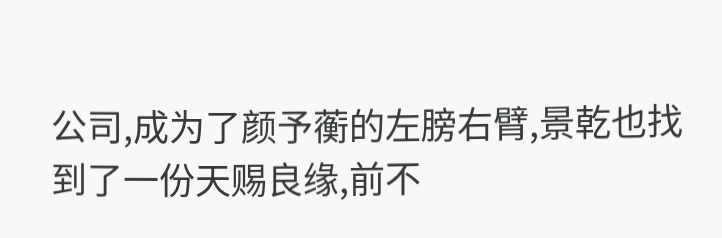公司,成为了颜予蘅的左膀右臂,景乾也找到了一份天赐良缘,前不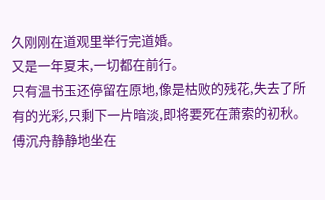久刚刚在道观里举行完道婚。
又是一年夏末,一切都在前行。
只有温书玉还停留在原地,像是枯败的残花,失去了所有的光彩,只剩下一片暗淡,即将要死在萧索的初秋。
傅沉舟静静地坐在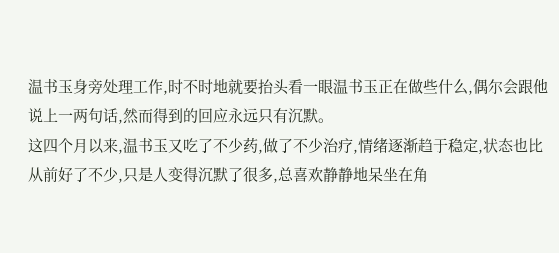温书玉身旁处理工作,时不时地就要抬头看一眼温书玉正在做些什么,偶尔会跟他说上一两句话,然而得到的回应永远只有沉默。
这四个月以来,温书玉又吃了不少药,做了不少治疗,情绪逐渐趋于稳定,状态也比从前好了不少,只是人变得沉默了很多,总喜欢静静地呆坐在角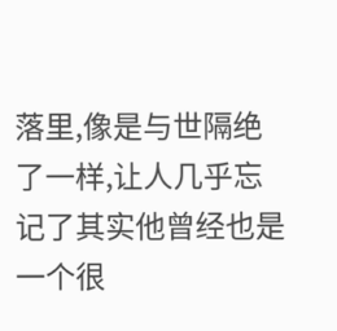落里,像是与世隔绝了一样,让人几乎忘记了其实他曾经也是一个很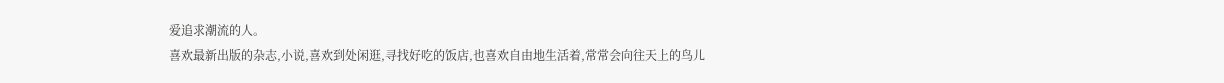爱追求潮流的人。
喜欢最新出版的杂志,小说,喜欢到处闲逛,寻找好吃的饭店,也喜欢自由地生活着,常常会向往天上的鸟儿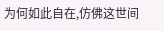为何如此自在,仿佛这世间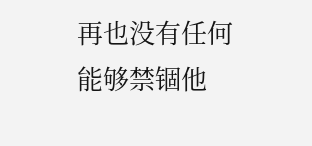再也没有任何能够禁锢他